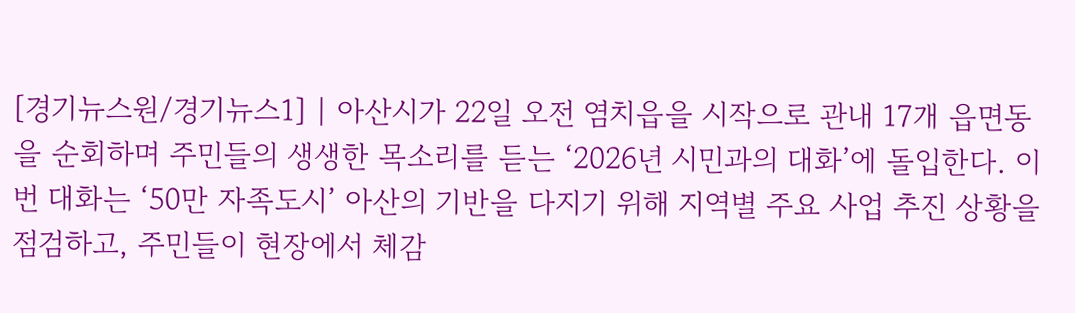[경기뉴스원/경기뉴스1] | 아산시가 22일 오전 염치읍을 시작으로 관내 17개 읍면동을 순회하며 주민들의 생생한 목소리를 듣는 ‘2026년 시민과의 대화’에 돌입한다. 이번 대화는 ‘50만 자족도시’ 아산의 기반을 다지기 위해 지역별 주요 사업 추진 상황을 점검하고, 주민들이 현장에서 체감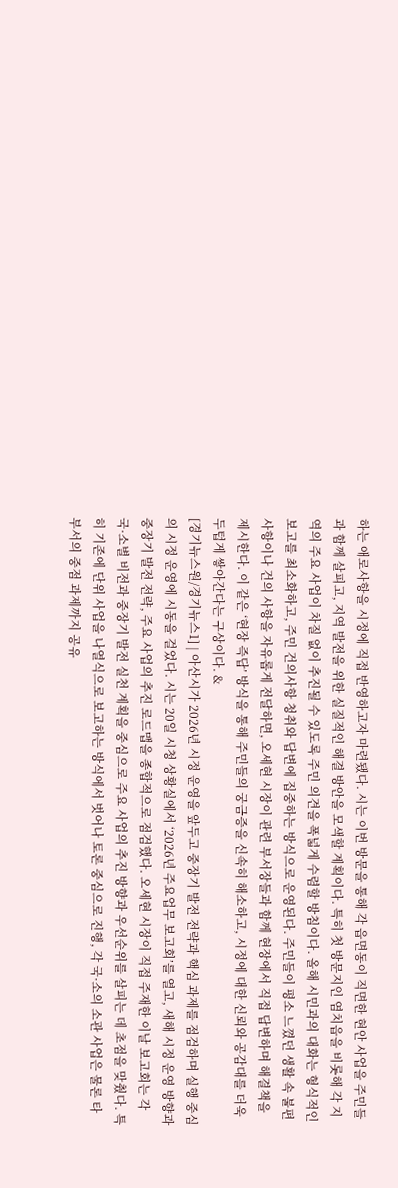하는 애로사항을 시정에 직접 반영하고자 마련됐다. 시는 이번 방문을 통해 각 읍면동이 직면한 현안 사업을 주민들과 함께 살피고, 지역 발전을 위한 실질적인 해결 방안을 모색할 계획이다. 특히 첫 방문지인 염치읍을 비롯해 각 지역의 주요 사업이 차질 없이 추진될 수 있도록 주민 의견을 폭넓게 수렴할 방침이다. 올해 시민과의 대화는 형식적인 보고를 최소화하고, 주민 건의사항 청취와 답변에 집중하는 방식으로 운영된다. 주민들이 평소 느꼈던 생활 속 불편 사항이나 건의 사항을 자유롭게 전달하면, 오세현 시장이 관련 부서장들과 함께 현장에서 직접 답변하며 해결책을 제시한다. 이 같은 ‘현장 즉답’ 방식을 통해 주민들의 궁금증을 신속히 해소하고, 시정에 대한 신뢰와 공감대를 더욱 두텁게 쌓아간다는 구상이다. &
[경기뉴스원/경기뉴스1] | 아산시가 2026년 시정 운영을 앞두고 중장기 발전 전략과 핵심 과제를 점검하며 실행 중심의 시정 운영에 시동을 걸었다. 시는 20일 시청 상황실에서 ‘2026년 주요업무 보고회’를 열고, 새해 시정 운영 방향과 중장기 발전 전략, 주요 사업의 추진 로드맵을 종합적으로 점검했다. 오세현 시장이 직접 주재한 이날 보고회는 각 국·소별 비전과 중장기 발전 실천 계획을 중심으로 주요 사업의 추진 방향과 우선순위를 살피는 데 초점을 맞췄다. 특히 기존에 단위 사업을 나열식으로 보고하는 방식에서 벗어나 토론 중심으로 진행, 각 국·소의 소관 사업은 물론 타 부서의 중점 과제까지 공유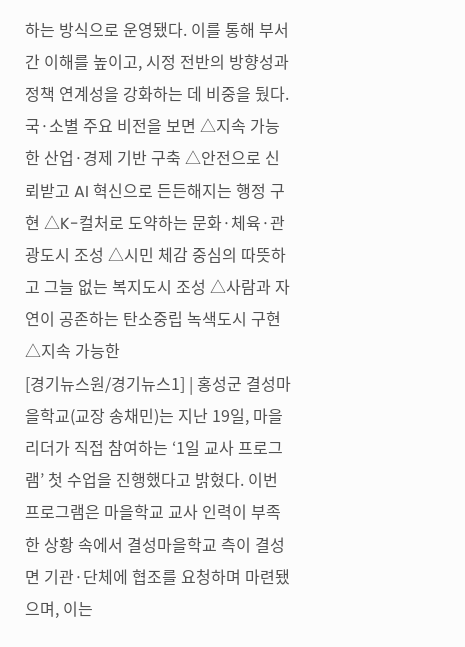하는 방식으로 운영됐다. 이를 통해 부서 간 이해를 높이고, 시정 전반의 방향성과 정책 연계성을 강화하는 데 비중을 뒀다. 국·소별 주요 비전을 보면 △지속 가능한 산업·경제 기반 구축 △안전으로 신뢰받고 AI 혁신으로 든든해지는 행정 구현 △K-컬처로 도약하는 문화·체육·관광도시 조성 △시민 체감 중심의 따뜻하고 그늘 없는 복지도시 조성 △사람과 자연이 공존하는 탄소중립 녹색도시 구현 △지속 가능한
[경기뉴스원/경기뉴스1] | 홍성군 결성마을학교(교장 송채민)는 지난 19일, 마을리더가 직접 참여하는 ‘1일 교사 프로그램’ 첫 수업을 진행했다고 밝혔다. 이번 프로그램은 마을학교 교사 인력이 부족한 상황 속에서 결성마을학교 측이 결성면 기관·단체에 협조를 요청하며 마련됐으며, 이는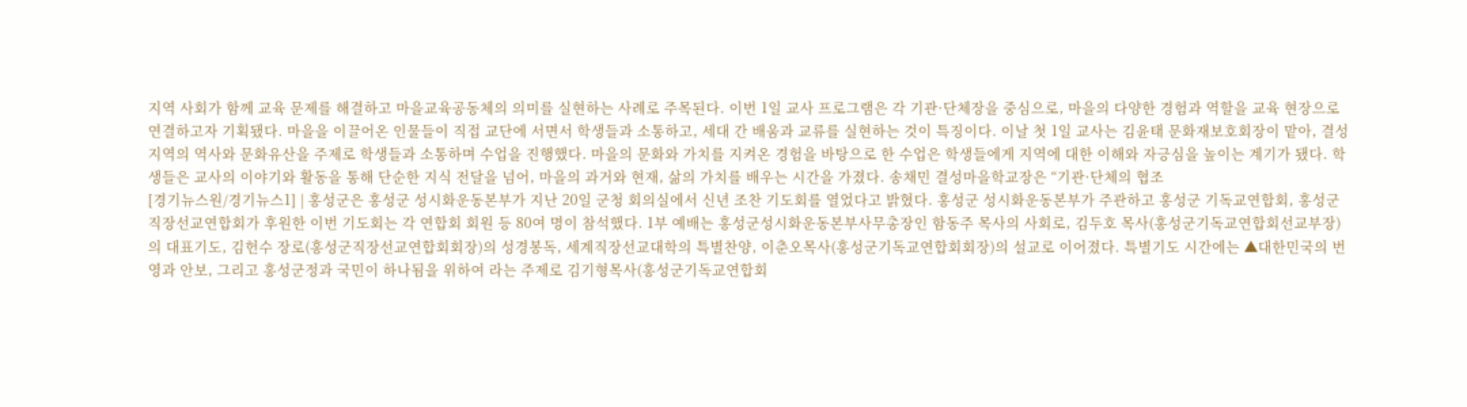지역 사회가 함께 교육 문제를 해결하고 마을교육공동체의 의미를 실현하는 사례로 주목된다. 이번 1일 교사 프로그램은 각 기관·단체장을 중심으로, 마을의 다양한 경험과 역할을 교육 현장으로 연결하고자 기획됐다. 마을을 이끌어온 인물들이 직접 교단에 서면서 학생들과 소통하고, 세대 간 배움과 교류를 실현하는 것이 특징이다. 이날 첫 1일 교사는 김윤태 문화재보호회장이 맡아, 결성 지역의 역사와 문화유산을 주제로 학생들과 소통하며 수업을 진행했다. 마을의 문화와 가치를 지켜온 경험을 바탕으로 한 수업은 학생들에게 지역에 대한 이해와 자긍심을 높이는 계기가 됐다. 학생들은 교사의 이야기와 활동을 통해 단순한 지식 전달을 넘어, 마을의 과거와 현재, 삶의 가치를 배우는 시간을 가졌다. 송채민 결성마을학교장은 “기관·단체의 협조
[경기뉴스원/경기뉴스1] | 홍성군은 홍성군 성시화운동본부가 지난 20일 군청 회의실에서 신년 조찬 기도회를 열었다고 밝혔다. 홍성군 성시화운동본부가 주관하고 홍성군 기독교연합회, 홍성군 직장선교연합회가 후원한 이번 기도회는 각 연합회 회원 등 80여 명이 참석했다. 1부 예배는 홍성군성시화운동본부사무총장인 함동주 목사의 사회로, 김두호 목사(홍성군기독교연합회선교부장)의 대표기도, 김헌수 장로(홍성군직장선교연합회회장)의 성경봉독, 세계직장선교대학의 특별찬양, 이춘오목사(홍성군기독교연합회회장)의 설교로 이어졌다. 특별기도 시간에는 ▲대한민국의 번영과 안보, 그리고 홍성군정과 국민이 하나됨을 위하여 라는 주제로 김기형목사(홍성군기독교연합회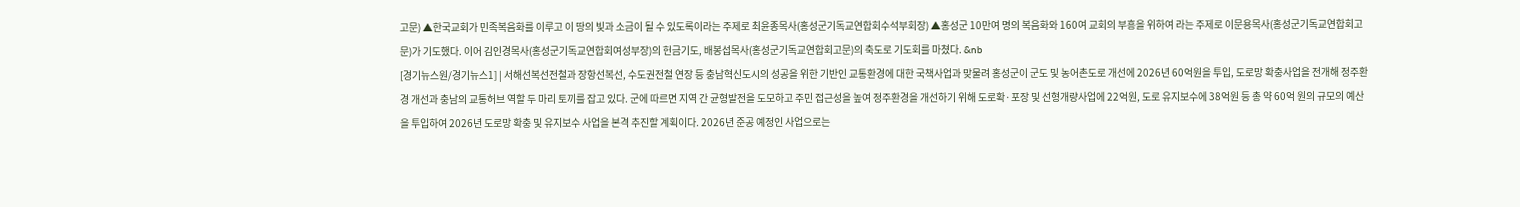고문) ▲한국교회가 민족복음화를 이루고 이 땅의 빛과 소금이 될 수 있도록이라는 주제로 최윤종목사(홍성군기독교연합회수석부회장) ▲홍성군 10만여 명의 복음화와 160여 교회의 부흥을 위하여 라는 주제로 이문용목사(홍성군기독교연합회고문)가 기도했다. 이어 김인경목사(홍성군기독교연합회여성부장)의 헌금기도, 배봉섭목사(홍성군기독교연합회고문)의 축도로 기도회를 마쳤다. &nb
[경기뉴스원/경기뉴스1] | 서해선복선전철과 장항선복선, 수도권전철 연장 등 충남혁신도시의 성공을 위한 기반인 교통환경에 대한 국책사업과 맞물려 홍성군이 군도 및 농어촌도로 개선에 2026년 60억원을 투입, 도로망 확충사업을 전개해 정주환경 개선과 충남의 교통허브 역할 두 마리 토끼를 잡고 있다. 군에 따르면 지역 간 균형발전을 도모하고 주민 접근성을 높여 정주환경을 개선하기 위해 도로확·포장 및 선형개량사업에 22억원, 도로 유지보수에 38억원 등 총 약 60억 원의 규모의 예산을 투입하여 2026년 도로망 확충 및 유지보수 사업을 본격 추진할 계획이다. 2026년 준공 예정인 사업으로는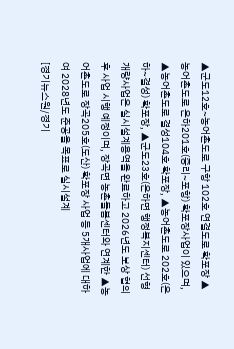▲군도12호~농어촌도로 구항 102호 연결도로 확포장 ▲농어촌도로 은하201호(중리~포항) 확포장사업이 있으며, ▲농어촌도로 결성104호 확포장, ▲농어촌도로 202호(은하~결성) 확포장, ▲군도23호(은하면 행정복지센터) 선형개량사업은 실시설계용역을 완료하고 2026년도 보상 협의 후 사업 시행 예정이며, 장곡면 농촌돌봄센터와 연계한 ▲농어촌도로 장곡205호(도산) 확포장 사업 등 5개사업에 대하여 2028년도 준공을 목표로 실시설계
[경기뉴스원/경기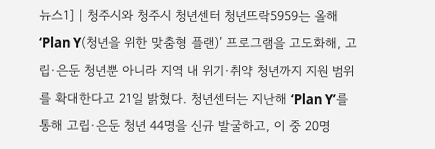뉴스1] | 청주시와 청주시 청년센터 청년뜨락5959는 올해 ‘Plan Y(청년을 위한 맞춤형 플랜)’ 프로그램을 고도화해, 고립·은둔 청년뿐 아니라 지역 내 위기·취약 청년까지 지원 범위를 확대한다고 21일 밝혔다. 청년센터는 지난해 ‘Plan Y’를 통해 고립·은둔 청년 44명을 신규 발굴하고, 이 중 20명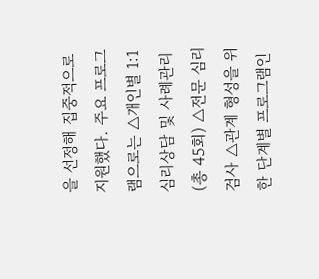을 선정해 집중적으로 지원했다. 주요 프로그램으로는 △개인별 1:1 심리상담 및 사례관리(총 45회) △전문 심리검사 △관계 형성을 위한 단계별 프로그램인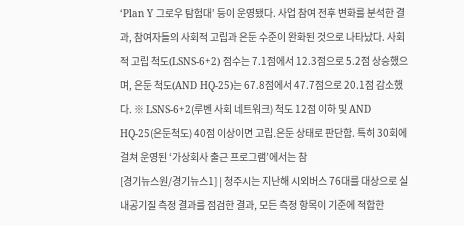‘Plan Y 그로우 탐험대’ 등이 운영됐다. 사업 참여 전후 변화를 분석한 결과, 참여자들의 사회적 고립과 은둔 수준이 완화된 것으로 나타났다. 사회적 고립 척도(LSNS-6+2) 점수는 7.1점에서 12.3점으로 5.2점 상승했으며, 은둔 척도(AND HQ-25)는 67.8점에서 47.7점으로 20.1점 감소했다. ※ LSNS-6+2(루벤 사회 네트워크) 척도 12점 이하 및 AND HQ-25(은둔척도) 40점 이상이면 고립․은둔 상태로 판단함. 특히 30회에 걸쳐 운영된 ‘가상회사 출근 프로그램’에서는 참
[경기뉴스원/경기뉴스1] | 청주시는 지난해 시외버스 76대를 대상으로 실내공기질 측정 결과를 점검한 결과, 모든 측정 항목이 기준에 적합한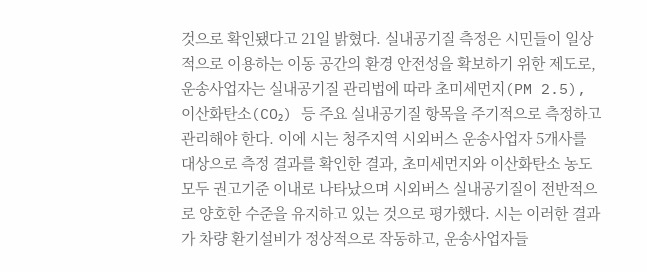것으로 확인됐다고 21일 밝혔다. 실내공기질 측정은 시민들이 일상적으로 이용하는 이동 공간의 환경 안전성을 확보하기 위한 제도로, 운송사업자는 실내공기질 관리법에 따라 초미세먼지(PM 2.5), 이산화탄소(CO₂) 등 주요 실내공기질 항목을 주기적으로 측정하고 관리해야 한다. 이에 시는 청주지역 시외버스 운송사업자 5개사를 대상으로 측정 결과를 확인한 결과, 초미세먼지와 이산화탄소 농도 모두 권고기준 이내로 나타났으며 시외버스 실내공기질이 전반적으로 양호한 수준을 유지하고 있는 것으로 평가했다. 시는 이러한 결과가 차량 환기설비가 정상적으로 작동하고, 운송사업자들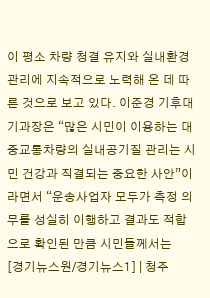이 평소 차량 청결 유지와 실내환경 관리에 지속적으로 노력해 온 데 따른 것으로 보고 있다. 이준경 기후대기과장은 “많은 시민이 이용하는 대중교통차량의 실내공기질 관리는 시민 건강과 직결되는 중요한 사안”이라면서 “운송사업자 모두가 측정 의무를 성실히 이행하고 결과도 적합으로 확인된 만큼 시민들께서는
[경기뉴스원/경기뉴스1] | 청주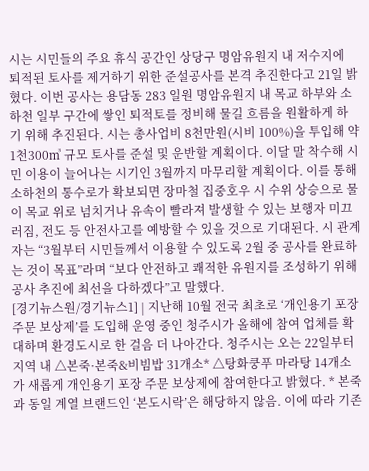시는 시민들의 주요 휴식 공간인 상당구 명암유원지 내 저수지에 퇴적된 토사를 제거하기 위한 준설공사를 본격 추진한다고 21일 밝혔다. 이번 공사는 용담동 283 일원 명암유원지 내 목교 하부와 소하천 일부 구간에 쌓인 퇴적토를 정비해 물길 흐름을 원활하게 하기 위해 추진된다. 시는 총사업비 8천만원(시비 100%)을 투입해 약 1천300㎥ 규모 토사를 준설 및 운반할 계획이다. 이달 말 착수해 시민 이용이 늘어나는 시기인 3월까지 마무리할 계획이다. 이를 통해 소하천의 통수로가 확보되면 장마철 집중호우 시 수위 상승으로 물이 목교 위로 넘치거나 유속이 빨라져 발생할 수 있는 보행자 미끄러짐, 전도 등 안전사고를 예방할 수 있을 것으로 기대된다. 시 관계자는 “3월부터 시민들께서 이용할 수 있도록 2월 중 공사를 완료하는 것이 목표”라며 “보다 안전하고 쾌적한 유원지를 조성하기 위해 공사 추진에 최선을 다하겠다”고 말했다.
[경기뉴스원/경기뉴스1] | 지난해 10월 전국 최초로 ‘개인용기 포장주문 보상제’를 도입해 운영 중인 청주시가 올해에 참여 업체를 확대하며 환경도시로 한 걸음 더 나아간다. 청주시는 오는 22일부터 지역 내 △본죽·본죽&비빔밥 31개소* △탕화쿵푸 마라탕 14개소가 새롭게 개인용기 포장 주문 보상제에 참여한다고 밝혔다. * 본죽과 동일 계열 브랜드인 ‘본도시락’은 해당하지 않음. 이에 따라 기존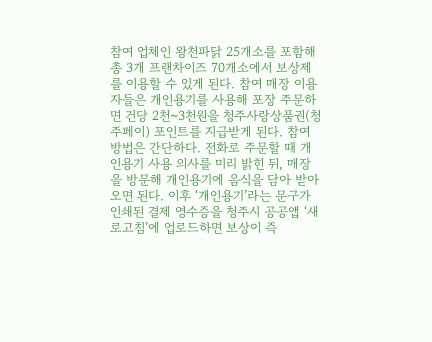참여 업체인 왕천파닭 25개소를 포함해 총 3개 프랜차이즈 70개소에서 보상제를 이용할 수 있게 된다. 참여 매장 이용자들은 개인용기를 사용해 포장 주문하면 건당 2천~3천원을 청주사랑상품권(청주페이) 포인트를 지급받게 된다. 참여 방법은 간단하다. 전화로 주문할 때 개인용기 사용 의사를 미리 밝힌 뒤, 매장을 방문해 개인용기에 음식을 담아 받아오면 된다. 이후 ‘개인용기’라는 문구가 인쇄된 결제 영수증을 청주시 공공앱 ‘새로고침’에 업로드하면 보상이 즉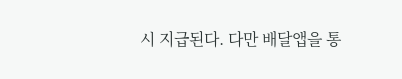시 지급된다. 다만 배달앱을 통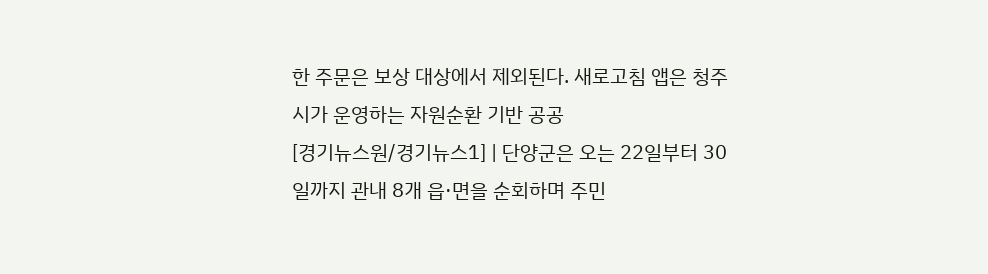한 주문은 보상 대상에서 제외된다. 새로고침 앱은 청주시가 운영하는 자원순환 기반 공공
[경기뉴스원/경기뉴스1] | 단양군은 오는 22일부터 30일까지 관내 8개 읍·면을 순회하며 주민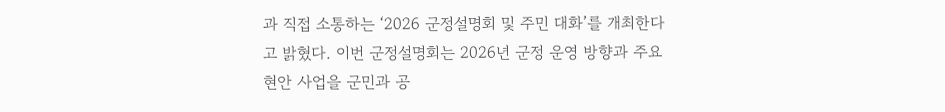과 직접 소통하는 ‘2026 군정설명회 및 주민 대화’를 개최한다고 밝혔다. 이번 군정설명회는 2026년 군정 운영 방향과 주요 현안 사업을 군민과 공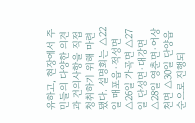유하고, 현장에서 주민들의 다양한 의견과 건의사항을 직접 청취하기 위해 마련됐다. 설명회는 △22일 매포읍·적성면 △26일 가곡면 △27일 단성면·대강면 △28일 영춘면·어상천면 △30일 단양읍 순으로 진행되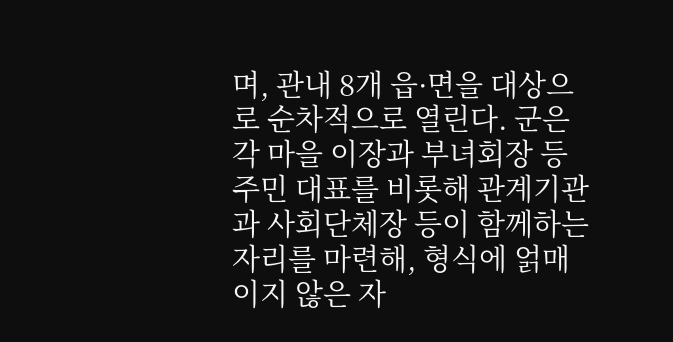며, 관내 8개 읍·면을 대상으로 순차적으로 열린다. 군은 각 마을 이장과 부녀회장 등 주민 대표를 비롯해 관계기관과 사회단체장 등이 함께하는 자리를 마련해, 형식에 얽매이지 않은 자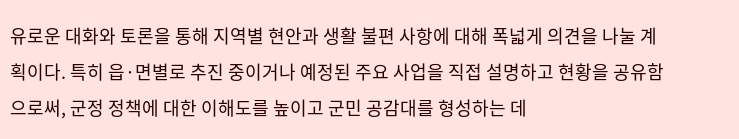유로운 대화와 토론을 통해 지역별 현안과 생활 불편 사항에 대해 폭넓게 의견을 나눌 계획이다. 특히 읍·면별로 추진 중이거나 예정된 주요 사업을 직접 설명하고 현황을 공유함으로써, 군정 정책에 대한 이해도를 높이고 군민 공감대를 형성하는 데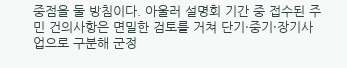중점을 둘 방침이다. 아울러 설명회 기간 중 접수된 주민 건의사항은 면밀한 검토를 거쳐 단기·중기·장기사업으로 구분해 군정